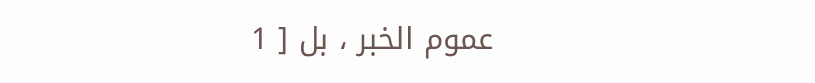عموم الخبر ، بل [ 1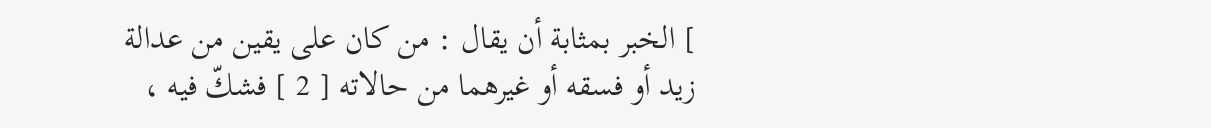] الخبر بمثابة أن يقال : من كان على يقين من عدالة زيد أو فسقه أو غيرهما من حالاته [ 2 ] فشكّ فيه ،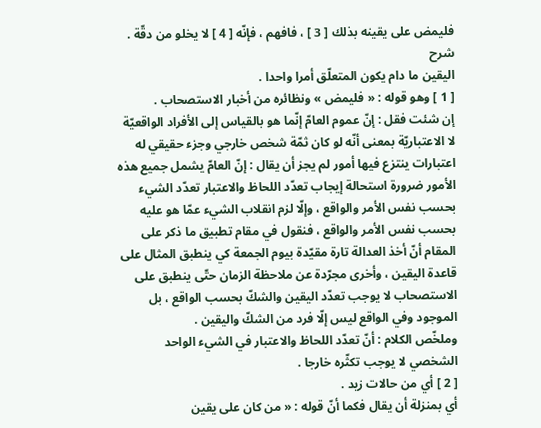فليمض على يقينه بذلك [ 3 ] ، فافهم ، فإنّه [ 4 ] لا يخلو من دقّة .
شرح
اليقين ما دام يكون المتعلّق أمرا واحدا .
[ 1 ] وهو قوله : « فليمض » ونظائره من أخبار الاستصحاب .
إن شئت فقل : إنّ عموم العامّ إنّما هو بالقياس إلى الأفراد الواقعيّة لا الاعتباريّة بمعنى أنّه لو كان ثمّة شخص خارجي وجزء حقيقي له اعتبارات ينتزع فيها أمور لم يجز أن يقال : إنّ العامّ يشمل جميع هذه الأمور ضرورة استحالة إيجاب تعدّد اللحاظ والاعتبار تعدّد الشيء بحسب نفس الأمر والواقع ، وإلّا لزم انقلاب الشيء عمّا هو عليه بحسب نفس الأمر والواقع ، فنقول في مقام تطبيق ما ذكر على المقام أنّ أخذ العدالة تارة مقيّدة بيوم الجمعة كي ينطبق المثال على قاعدة اليقين ، وأخرى مجرّدة عن ملاحظة الزمان حتّى ينطبق على الاستصحاب لا يوجب تعدّد اليقين والشكّ بحسب الواقع ، بل الموجود وفي الواقع ليس إلّا فرد من الشكّ واليقين .
وملخّص الكلام : أنّ تعدّد اللحاظ والاعتبار في الشيء الواحد الشخصي لا يوجب تكثّره خارجا .
[ 2 ] أي من حالات زيد .
أي بمنزلة أن يقال فكما أنّ قوله : « من كان على يقين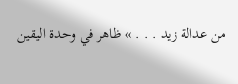من عدالة زيد . . . » ظاهر في وحدة اليقين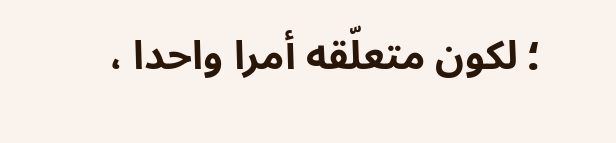؛ لكون متعلّقه أمرا واحدا ،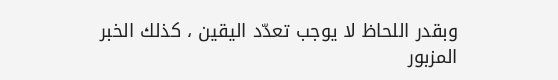وبقدر اللحاظ لا يوجب تعدّد اليقين ، كذلك الخبر المزبور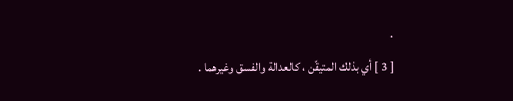.
[ 3 ] أي بذلك المتيقّن ، كالعدالة والفسق وغيرهما .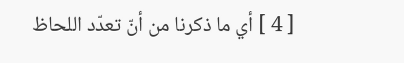[ 4 ] أي ما ذكرنا من أنّ تعدّد اللحاظ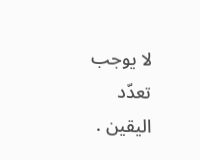لا يوجب تعدّد اليقين .